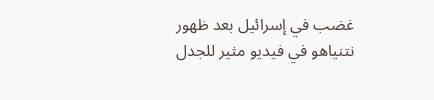غضب في إسرائيل بعد ظهور نتنياهو في فيديو مثير للجدل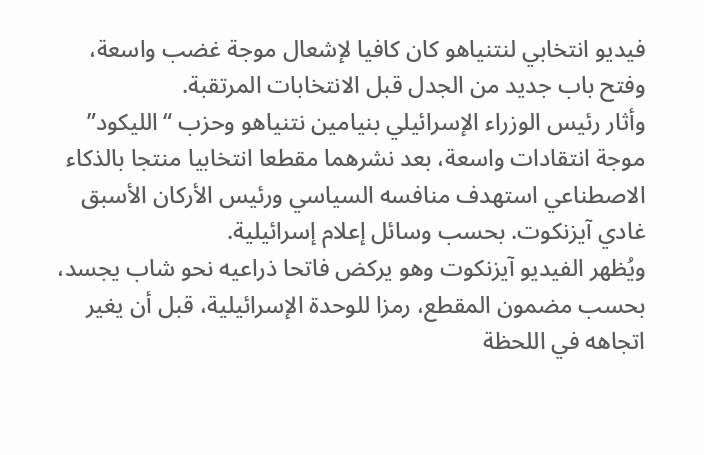فيديو انتخابي لنتنياهو كان كافيا لإشعال موجة غضب واسعة، وفتح باب جديد من الجدل قبل الانتخابات المرتقبة.
وأثار رئيس الوزراء الإسرائيلي بنيامين نتنياهو وحزب “الليكود” موجة انتقادات واسعة، بعد نشرهما مقطعا انتخابيا منتجا بالذكاء الاصطناعي استهدف منافسه السياسي ورئيس الأركان الأسبق غادي آيزنكوت. بحسب وسائل إعلام إسرائيلية.
ويُظهر الفيديو آيزنكوت وهو يركض فاتحا ذراعيه نحو شاب يجسد، بحسب مضمون المقطع، رمزا للوحدة الإسرائيلية، قبل أن يغير اتجاهه في اللحظة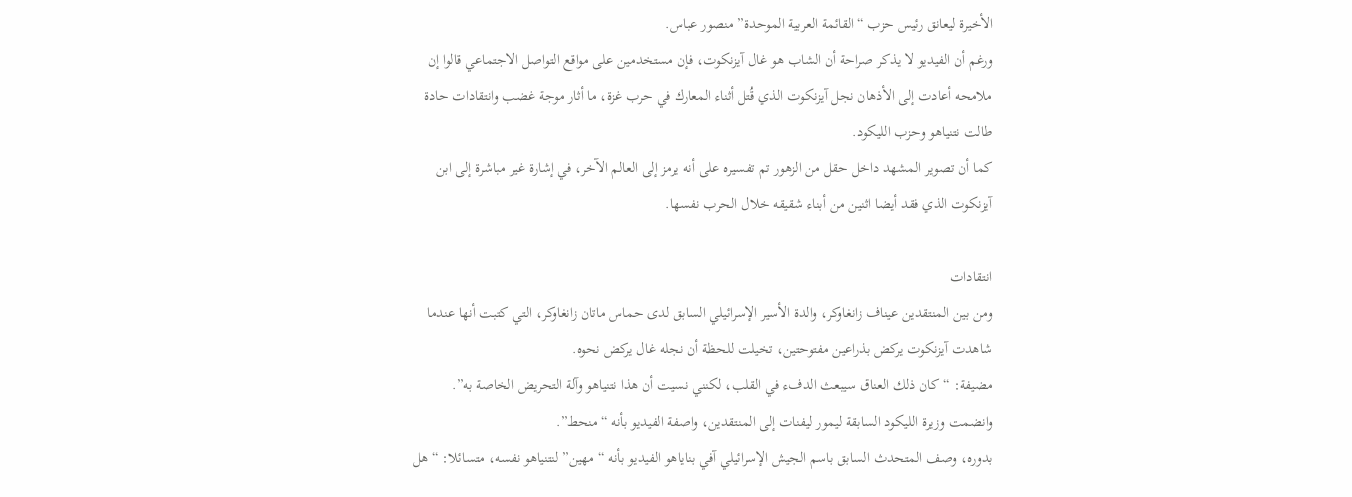الأخيرة ليعانق رئيس حزب “القائمة العربية الموحدة” منصور عباس.
ورغم أن الفيديو لا يذكر صراحة أن الشاب هو غال آيزنكوت، فإن مستخدمين على مواقع التواصل الاجتماعي قالوا إن ملامحه أعادت إلى الأذهان نجل آيزنكوت الذي قُتل أثناء المعارك في حرب غزة، ما أثار موجة غضب وانتقادات حادة طالت نتنياهو وحزب الليكود.
كما أن تصوير المشهد داخل حقل من الزهور تم تفسيره على أنه يرمز إلى العالم الآخر، في إشارة غير مباشرة إلى ابن آيزنكوت الذي فقد أيضا اثنين من أبناء شقيقه خلال الحرب نفسها.

انتقادات
ومن بين المنتقدين عيناف زانغاوكر، والدة الأسير الإسرائيلي السابق لدى حماس ماتان زانغاوكر، التي كتبت أنها عندما شاهدت آيزنكوت يركض بذراعين مفتوحتين، تخيلت للحظة أن نجله غال يركض نحوه.
مضيفة: “كان ذلك العناق سيبعث الدفء في القلب، لكنني نسيت أن هذا نتنياهو وآلة التحريض الخاصة به”.
وانضمت وزيرة الليكود السابقة ليمور ليفنات إلى المنتقدين، واصفة الفيديو بأنه “منحط”.
بدوره، وصف المتحدث السابق باسم الجيش الإسرائيلي آفي بناياهو الفيديو بأنه “مهين” لنتنياهو نفسه، متسائلا: “هل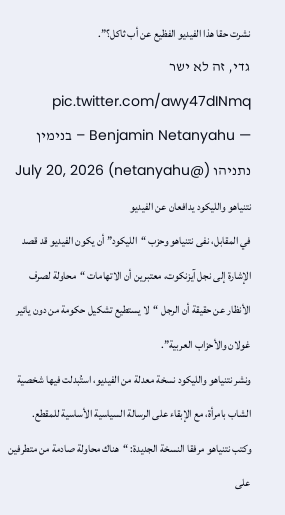نشرت حقا هذا الفيديو الفظيع عن أب ثاكل؟”.
גדי, זה לא ישר pic.twitter.com/awy47dINmq
— Benjamin Netanyahu – בנימין נתניהו (@netanyahu) July 20, 2026
نتنياهو والليكود يدافعان عن الفيديو
في المقابل، نفى نتنياهو وحزب “الليكود” أن يكون الفيديو قد قصد الإشارة إلى نجل آيزنكوت، معتبرين أن الاتهامات “محاولة لصرف الأنظار عن حقيقة أن الرجل “لا يستطيع تشكيل حكومة من دون يائير غولان والأحزاب العربية”.
ونشر نتنياهو والليكود نسخة معدلة من الفيديو، استُبدلت فيها شخصية الشاب بامرأة، مع الإبقاء على الرسالة السياسية الأساسية للمقطع.
وكتب نتنياهو مرفقا النسخة الجديدة: “هناك محاولة صادمة من متطرفين على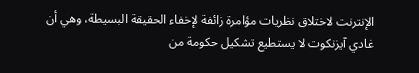الإنترنت لاختلاق نظريات مؤامرة زائفة لإخفاء الحقيقة البسيطة، وهي أن غادي آيزنكوت لا يستطيع تشكيل حكومة من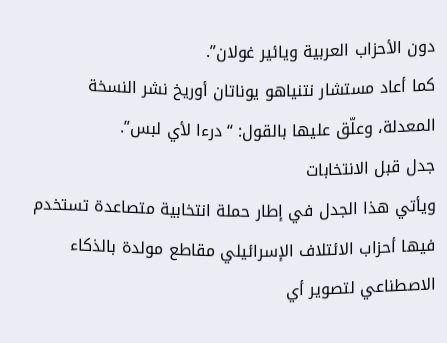دون الأحزاب العربية ويائير غولان”.
كما أعاد مستشار نتنياهو يوناتان أوريخ نشر النسخة المعدلة، وعلّق عليها بالقول: “درءا لأي لبس”.
جدل قبل الانتخابات
ويأتي هذا الجدل في إطار حملة انتخابية متصاعدة تستخدم فيها أحزاب الائتلاف الإسرائيلي مقاطع مولدة بالذكاء الاصطناعي لتصوير أي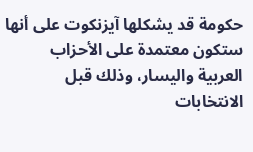حكومة قد يشكلها آيزنكوت على أنها ستكون معتمدة على الأحزاب العربية واليسار، وذلك قبل الانتخابات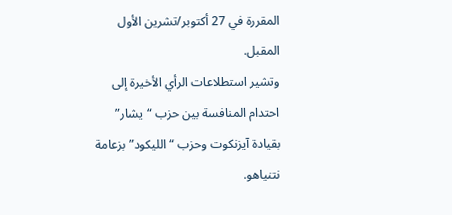المقررة في 27 أكتوبر/تشرين الأول المقبل.
وتشير استطلاعات الرأي الأخيرة إلى احتدام المنافسة بين حزب “يشار” بقيادة آيزنكوت وحزب “الليكود” بزعامة نتنياهو.